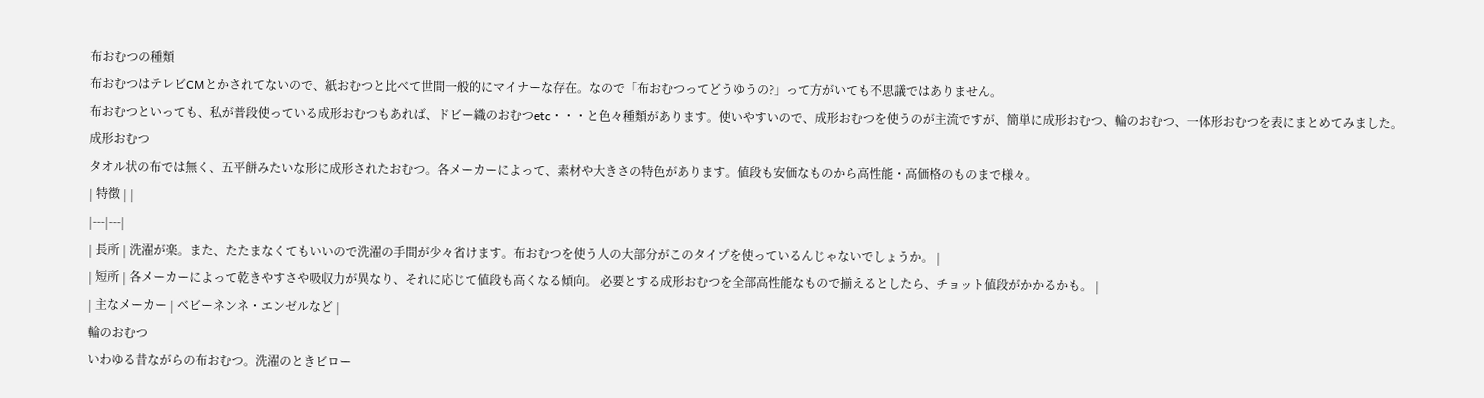布おむつの種類
布おむつはテレビCMとかされてないので、紙おむつと比べて世間一般的にマイナーな存在。なので「布おむつってどうゆうの?」って方がいても不思議ではありません。
布おむつといっても、私が普段使っている成形おむつもあれば、ドビー織のおむつetc・・・と色々種類があります。使いやすいので、成形おむつを使うのが主流ですが、簡単に成形おむつ、輪のおむつ、一体形おむつを表にまとめてみました。
成形おむつ
タオル状の布では無く、五平餅みたいな形に成形されたおむつ。各メーカーによって、素材や大きさの特色があります。値段も安価なものから高性能・高価格のものまで様々。
| 特徴 | |
|---|---|
| 長所 | 洗濯が楽。また、たたまなくてもいいので洗濯の手間が少々省けます。布おむつを使う人の大部分がこのタイプを使っているんじゃないでしょうか。 |
| 短所 | 各メーカーによって乾きやすさや吸収力が異なり、それに応じて値段も高くなる傾向。 必要とする成形おむつを全部高性能なもので揃えるとしたら、チョット値段がかかるかも。 |
| 主なメーカー | ベビーネンネ・エンゼルなど |
輪のおむつ
いわゆる昔ながらの布おむつ。洗濯のときビロー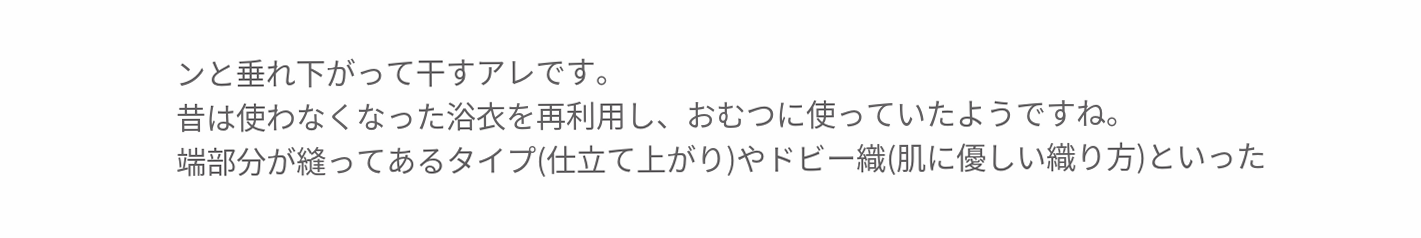ンと垂れ下がって干すアレです。
昔は使わなくなった浴衣を再利用し、おむつに使っていたようですね。
端部分が縫ってあるタイプ(仕立て上がり)やドビー織(肌に優しい織り方)といった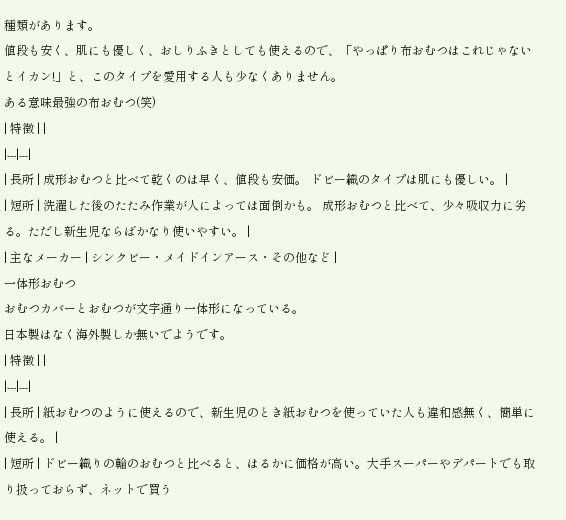種類があります。
値段も安く、肌にも優しく、おしりふきとしても使えるので、「やっぱり布おむつはこれじゃないとイカン!」と、このタイプを愛用する人も少なくありません。
ある意味最強の布おむつ(笑)
| 特徴 | |
|---|---|
| 長所 | 成形おむつと比べて乾くのは早く、値段も安価。 ドビー織のタイプは肌にも優しい。 |
| 短所 | 洗濯した後のたたみ作業が人によっては面倒かも。 成形おむつと比べて、少々吸収力に劣る。ただし新生児ならばかなり使いやすい。 |
| 主なメーカー | シンクビー・メイドインアース・その他など |
一体形おむつ
おむつカバーとおむつが文字通り一体形になっている。
日本製はなく海外製しか無いでようです。
| 特徴 | |
|---|---|
| 長所 | 紙おむつのように使えるので、新生児のとき紙おむつを使っていた人も違和感無く、簡単に使える。 |
| 短所 | ドビー織りの輪のおむつと比べると、はるかに価格が高い。大手スーパーやデパートでも取り扱っておらず、ネットで買う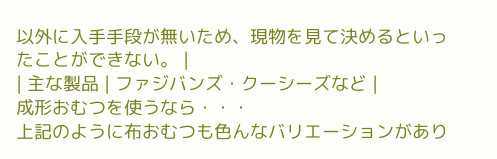以外に入手手段が無いため、現物を見て決めるといったことができない。 |
| 主な製品 | ファジバンズ・クーシーズなど |
成形おむつを使うなら・・・
上記のように布おむつも色んなバリエーションがあり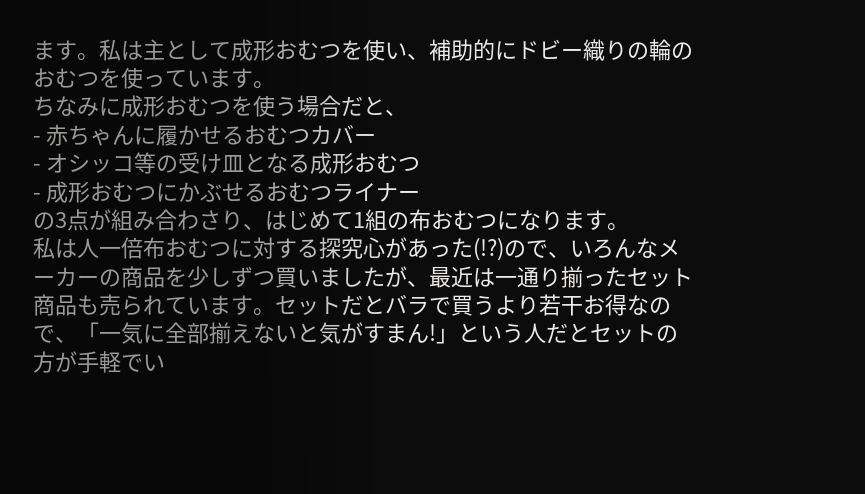ます。私は主として成形おむつを使い、補助的にドビー織りの輪のおむつを使っています。
ちなみに成形おむつを使う場合だと、
- 赤ちゃんに履かせるおむつカバー
- オシッコ等の受け皿となる成形おむつ
- 成形おむつにかぶせるおむつライナー
の3点が組み合わさり、はじめて1組の布おむつになります。
私は人一倍布おむつに対する探究心があった(!?)ので、いろんなメーカーの商品を少しずつ買いましたが、最近は一通り揃ったセット商品も売られています。セットだとバラで買うより若干お得なので、「一気に全部揃えないと気がすまん!」という人だとセットの方が手軽でい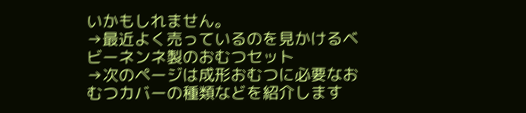いかもしれません。
→最近よく売っているのを見かけるベビーネンネ製のおむつセット
→次のページは成形おむつに必要なおむつカバーの種類などを紹介します